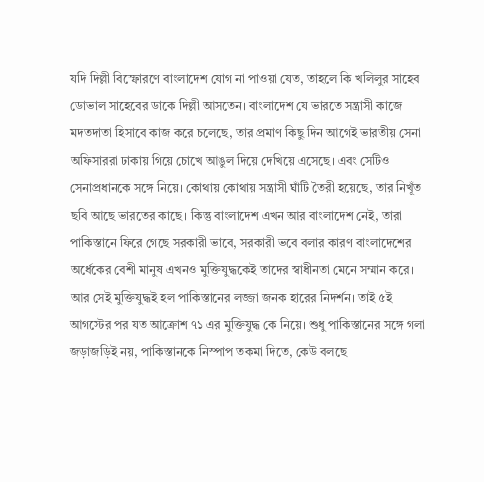যদি দিল্লী বিস্ফোরণে বাংলাদেশ যোগ না পাওয়া যেত, তাহলে কি খলিলুর সাহেব ডোভাল সাহেবের ডাকে দিল্লী আসতেন। বাংলাদেশ যে ভারতে সন্ত্রাসী কাজে মদতদাতা হিসাবে কাজ করে চলেছে, তার প্রমাণ কিছু দিন আগেই ভারতীয় সেনা অফিসাররা ঢাকায় গিয়ে চোখে আঙুল দিয়ে দেখিয়ে এসেছে। এবং সেটিও সেনাপ্রধানকে সঙ্গে নিয়ে। কোথায় কোথায় সন্ত্রাসী ঘাঁটি তৈরী হয়েছে, তার নিখূঁত ছবি আছে ভারতের কাছে। কিন্তু বাংলাদেশ এখন আর বাংলাদেশ নেই, তারা পাকিস্তানে ফিরে গেছে সরকারী ভাবে, সরকারী ভবে বলার কারণ বাংলাদেশের অর্ধেকের বেশী মানুষ এখনও মুক্তিযুদ্ধকেই তাদের স্বাধীনতা মেনে সম্মান করে। আর সেই মুক্তিযুদ্ধই হল পাকিস্তানের লজ্জা জনক হারের নিদর্শন। তাই ৫ই আগস্টের পর যত আক্রোশ ৭১ এর মুক্তিযুদ্ধ কে নিয়ে। শুধু পাকিস্তানের সঙ্গে গলা জড়াজড়িই নয়, পাকিস্তানকে নিস্পাপ তকমা দিতে, কেউ বলছে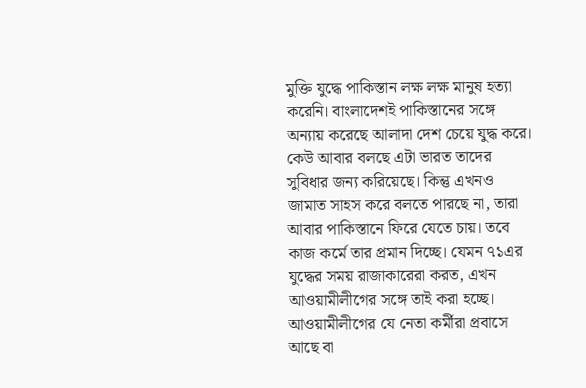মুক্তি যুদ্ধে পাকিস্তান লক্ষ লক্ষ মানুষ হত্যা করেনি। বাংলাদেশই পাকিস্তানের সঙ্গে অন্যায় করেছে আলাদা দেশ চেয়ে যুদ্ধ করে। কেউ আবার বলছে এটা ভারত তাদের সুবিধার জন্য করিয়েছে। কিন্তু এখনও জামাত সাহস করে বলতে পারছে না, তারা আবার পাকিস্তানে ফিরে যেতে চায়। তবে কাজ কর্মে তার প্রমান দিচ্ছে। যেমন ৭১এর যুদ্ধের সময় রাজাকারেরা করত, এখন আওয়ামীলীগের সঙ্গে তাই করা হচ্ছে। আওয়ামীলীগের যে নেতা কর্মীরা প্রবাসে আছে বা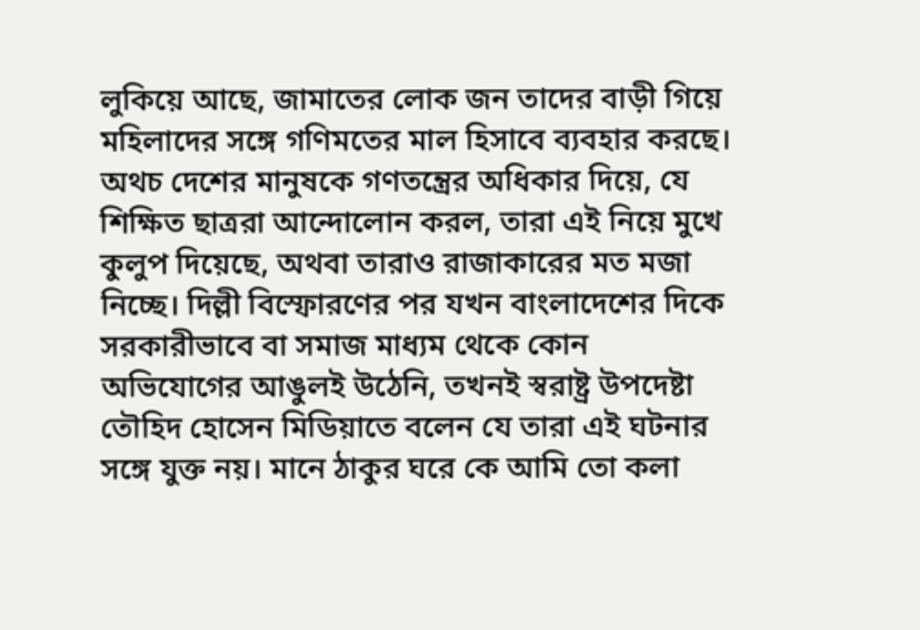লুকিয়ে আছে, জামাতের লোক জন তাদের বাড়ী গিয়ে মহিলাদের সঙ্গে গণিমতের মাল হিসাবে ব্যবহার করছে। অথচ দেশের মানুষকে গণতন্ত্রের অধিকার দিয়ে, যে শিক্ষিত ছাত্ররা আন্দোলোন করল, তারা এই নিয়ে মুখে কুলুপ দিয়েছে, অথবা তারাও রাজাকারের মত মজা নিচ্ছে। দিল্লী বিস্ফোরণের পর যখন বাংলাদেশের দিকে সরকারীভাবে বা সমাজ মাধ্যম থেকে কোন অভিযোগের আঙুলই উঠেনি, তখনই স্বরাষ্ট্র উপদেষ্টা তৌহিদ হোসেন মিডিয়াতে বলেন যে তারা এই ঘটনার সঙ্গে যুক্ত নয়। মানে ঠাকুর ঘরে কে আমি তো কলা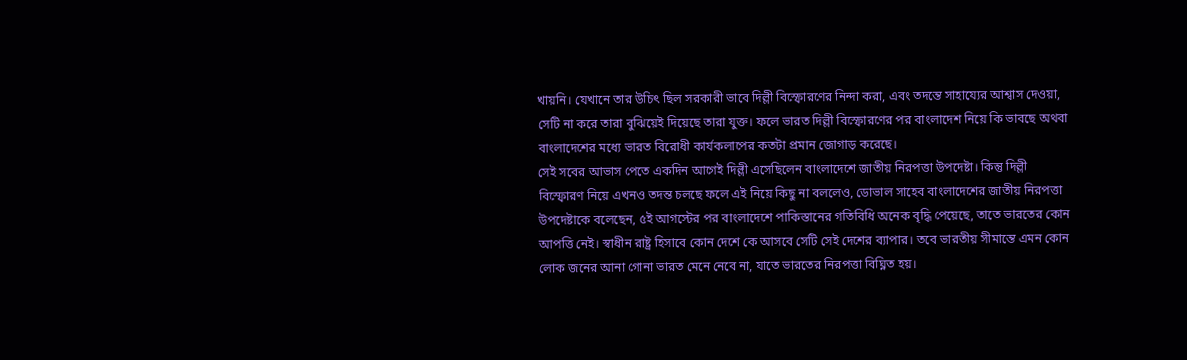খায়নি। যেখানে তার উচিৎ ছিল সরকারী ভাবে দিল্লী বিস্ফোরণের নিন্দা করা, এবং তদন্তে সাহায্যের আশ্বাস দেওয়া, সেটি না করে তারা বুঝিয়েই দিয়েছে তারা যুক্ত। ফলে ভারত দিল্লী বিস্ফোরণের পর বাংলাদেশ নিয়ে কি ভাবছে অথবা বাংলাদেশের মধ্যে ভারত বিরোধী কার্যকলাপের কতটা প্রমান জোগাড় করেছে।
সেই সবের আভাস পেতে একদিন আগেই দিল্লী এসেছিলেন বাংলাদেশে জাতীয় নিরপত্তা উপদেষ্টা। কিন্তু দিল্লী বিস্ফোরণ নিয়ে এখনও তদন্ত চলছে ফলে এই নিয়ে কিছু না বললেও, ডোভাল সাহেব বাংলাদেশের জাতীয় নিরপত্তা উপদেষ্টাকে বলেছেন, ৫ই আগস্টের পর বাংলাদেশে পাকিস্তানের গতিবিধি অনেক বৃদ্ধি পেয়েছে, তাতে ভারতের কোন আপত্তি নেই। স্বাধীন রাষ্ট্র হিসাবে কোন দেশে কে আসবে সেটি সেই দেশের ব্যাপার। তবে ভারতীয় সীমান্তে এমন কোন লোক জনের আনা গোনা ভারত মেনে নেবে না, যাতে ভারতের নিরপত্তা বিঘ্নিত হয়।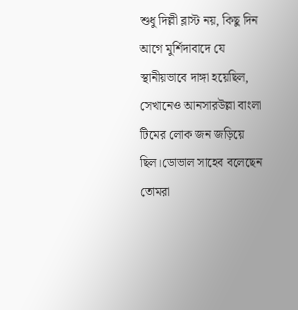শুধু দিল্লী ব্লাস্ট নয়, কিছু দিন আগে মুর্শিদাবাদে যে স্থানীয়ভাবে দাঙ্গা হয়েছিল, সেখানেও আনসারউল্লা বাংলা টিমের লোক জন জড়িয়ে ছিল।ডোভাল সাহেব বলেছেন তোমরা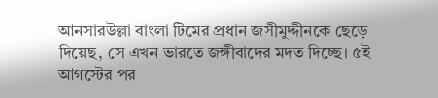আনসারউল্লা বাংলা টিমের প্রধান জসীমুদ্দীনকে ছেড়ে দিয়েছ, সে এখন ভারতে জঙ্গীবাদের মদত দিচ্ছে। ৫ই আগস্টের পর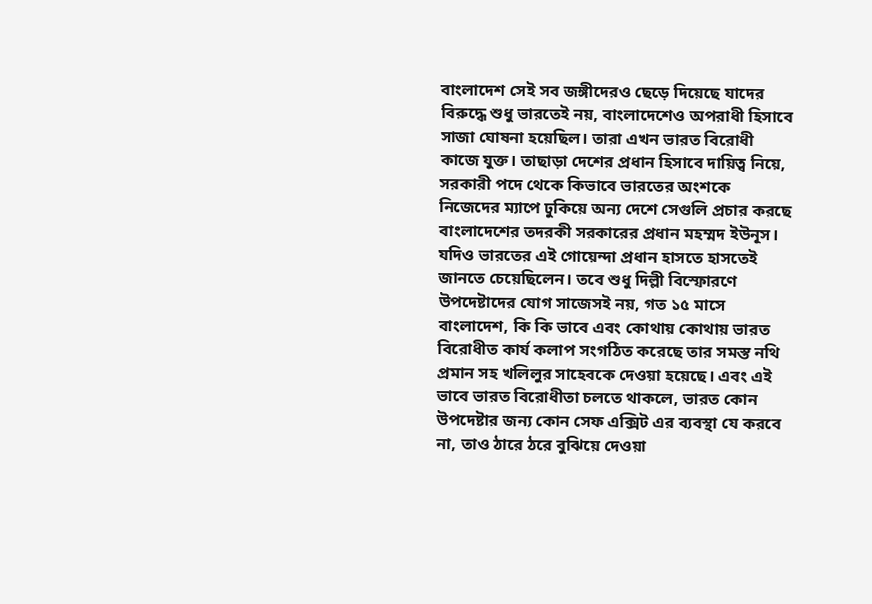বাংলাদেশ সেই সব জঙ্গীদেরও ছেড়ে দিয়েছে যাদের বিরুদ্ধে শুধু ভারতেই নয়, বাংলাদেশেও অপরাধী হিসাবে সাজা ঘোষনা হয়েছিল। তারা এখন ভারত বিরোধী কাজে যুক্ত। তাছাড়া দেশের প্রধান হিসাবে দায়িত্ব নিয়ে, সরকারী পদে থেকে কিভাবে ভারতের অংশকে নিজেদের ম্যাপে ঢুকিয়ে অন্য দেশে সেগুলি প্রচার করছে বাংলাদেশের তদরকী সরকারের প্রধান মহম্মদ ইউনূস। যদিও ভারতের এই গোয়েন্দা প্রধান হাসতে হাসতেই জানতে চেয়েছিলেন। তবে শুধু দিল্লী বিস্ফোরণে উপদেষ্টাদের যোগ সাজেসই নয়, গত ১৫ মাসে বাংলাদেশ, কি কি ভাবে এবং কোথায় কোথায় ভারত বিরোধীত কার্য কলাপ সংগঠিত করেছে তার সমস্ত নথি প্রমান সহ খলিলুর সাহেবকে দেওয়া হয়েছে। এবং এই ভাবে ভারত বিরোধীতা চলতে থাকলে, ভারত কোন উপদেষ্টার জন্য কোন সেফ এক্সিট এর ব্যবস্থা যে করবে না, তাও ঠারে ঠরে বুঝিয়ে দেওয়া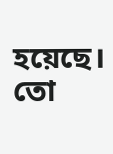হয়েছে।
তো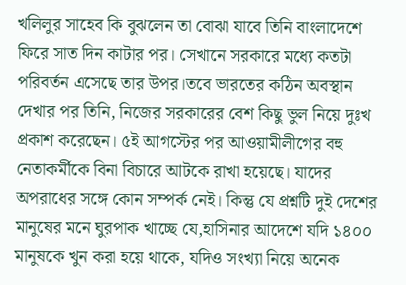খলিলুর সাহেব কি বুঝলেন তা বোঝা যাবে তিনি বাংলাদেশে ফিরে সাত দিন কাটার পর। সেখানে সরকারে মধ্যে কতটা পরিবর্তন এসেছে তার উপর।তবে ভারতের কঠিন অবস্থান দেখার পর তিনি, নিজের সরকারের বেশ কিছু ভুল নিয়ে দুঃখ প্রকাশ করেছেন। ৫ই আগস্টের পর আওয়ামীলীগের বহু নেতাকর্মীকে বিনা বিচারে আটকে রাখা হয়েছে। যাদের অপরাধের সঙ্গে কোন সম্পর্ক নেই। কিন্তু যে প্রশ্নটি দুই দেশের মানুষের মনে ঘুরপাক খাচ্ছে যে,হাসিনার আদেশে যদি ১৪০০ মানুষকে খুন করা হয়ে থাকে, যদিও সংখ্যা নিয়ে অনেক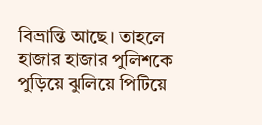বিভ্রান্তি আছে। তাহলে হাজার হাজার পুলিশকে পুড়িয়ে ঝুলিয়ে পিটিয়ে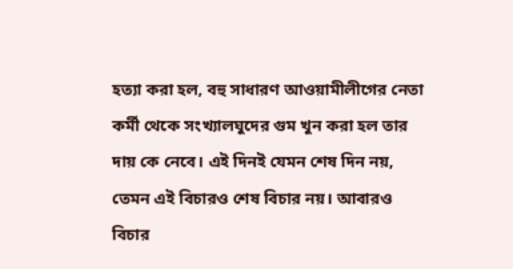হত্যা করা হল, বহু সাধারণ আওয়ামীলীগের নেতা কর্মী থেকে সংখ্যালঘুদের গুম খুন করা হল তার দায় কে নেবে। এই দিনই যেমন শেষ দিন নয়, তেমন এই বিচারও শেষ বিচার নয়। আবারও বিচার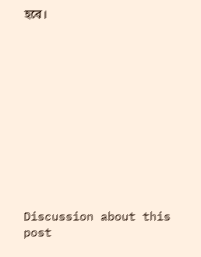হবে।












Discussion about this post